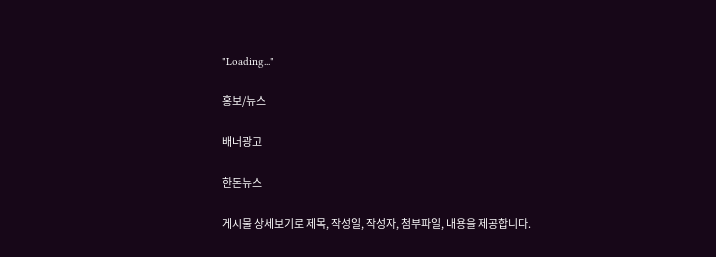"Loading..."

홍보/뉴스

배너광고

한돈뉴스

게시물 상세보기로 제목, 작성일, 작성자, 첨부파일, 내용을 제공합니다.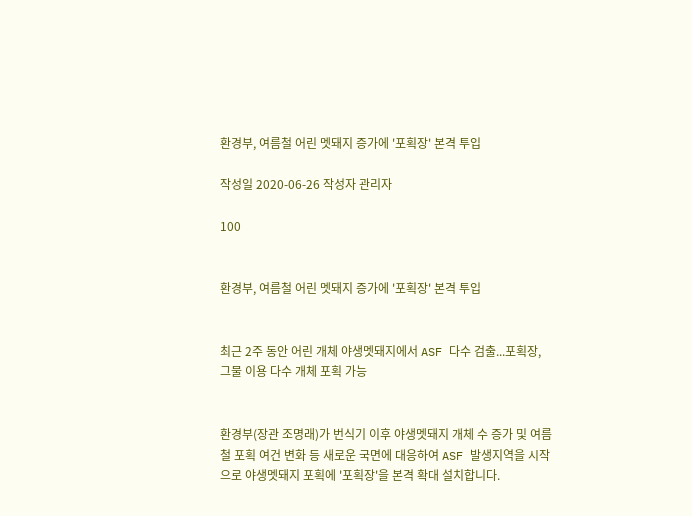환경부, 여름철 어린 멧돼지 증가에 '포획장' 본격 투입

작성일 2020-06-26 작성자 관리자

100


환경부, 여름철 어린 멧돼지 증가에 '포획장' 본격 투입


최근 2주 동안 어린 개체 야생멧돼지에서 ASF 다수 검출...포획장, 그물 이용 다수 개체 포획 가능


환경부(장관 조명래)가 번식기 이후 야생멧돼지 개체 수 증가 및 여름철 포획 여건 변화 등 새로운 국면에 대응하여 ASF 발생지역을 시작으로 야생멧돼지 포획에 '포획장'을 본격 확대 설치합니다.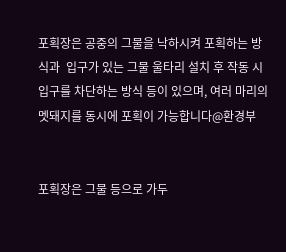포획장은 공중의 그물을 낙하시켜 포획하는 방식과  입구가 있는 그물 울타리 설치 후 작동 시 입구를 차단하는 방식 등이 있으며, 여러 마리의 멧돼지를 동시에 포획이 가능합니다@환경부


포획장은 그물 등으로 가두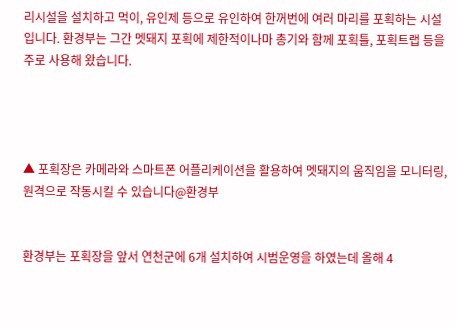리시설을 설치하고 먹이, 유인제 등으로 유인하여 한꺼번에 여러 마리를 포획하는 시설 입니다. 환경부는 그간 멧돼지 포획에 제한적이나마 총기와 함께 포획틀, 포획트랩 등을 주로 사용해 왔습니다.




▲ 포획장은 카메라와 스마트폰 어플리케이션을 활용하여 멧돼지의 움직임을 모니터링, 원격으로 작동시킬 수 있습니다@환경부


환경부는 포획장을 앞서 연천군에 6개 설치하여 시범운영을 하였는데 올해 4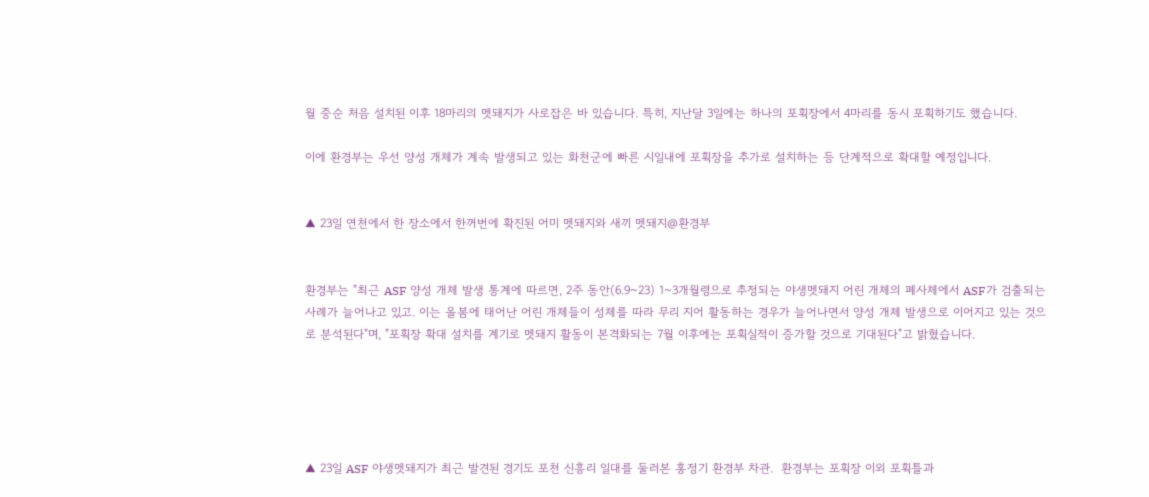월 중순 처음 설치된 이후 18마리의 멧돼지가 사로잡은 바 있습니다. 특히, 지난달 3일에는 하나의 포획장에서 4마리를 동시 포획하기도 했습니다.

이에 환경부는 우선 양성 개체가 계속 발생되고 있는 화천군에 빠른 시일내에 포획장을 추가로 설치하는 등 단계적으로 확대할 예정입니다.


▲ 23일 연천에서 한 장소에서 한꺼번에 확진된 어미 멧돼지와 새끼 멧돼지@환경부


환경부는 "최근 ASF 양성 개체 발생 통계에 따르면, 2주 동안(6.9~23) 1~3개월령으로 추정되는 야생멧돼지 어린 개체의 폐사체에서 ASF가 검출되는 사례가 늘어나고 있고. 이는 올봄에 태어난 어린 개체들이 성체를 따라 무리 지어 활동하는 경우가 늘어나면서 양성 개체 발생으로 이어지고 있는 것으로 분석된다"며, "포획장 확대 설치를 계기로 멧돼지 활동이 본격화되는 7월 이후에는 포획실적이 증가할 것으로 기대된다"고 밝혔습니다.





▲ 23일 ASF 야생멧돼지가 최근 발견된 경기도 포천 신흥리 일대를 둘러본 홍정기 환경부 차관.  환경부는 포획장 이외 포획틀과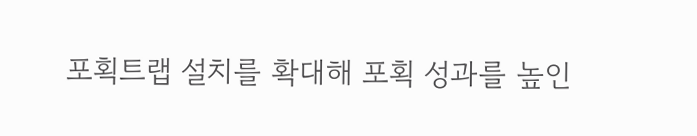포획트랩 설치를 확대해 포획 성과를 높인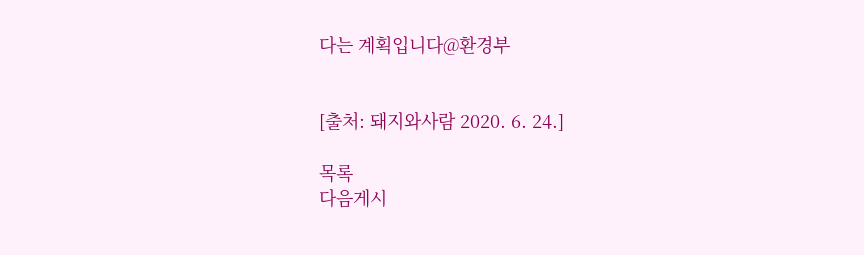다는 계획입니다@환경부


[출처: 돼지와사람 2020. 6. 24.]

목록
다음게시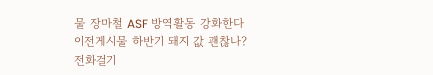물 장마철 ASF 방역활동 강화한다
이전게시물 하반기 돼지 값 괜찮나?
전화걸기